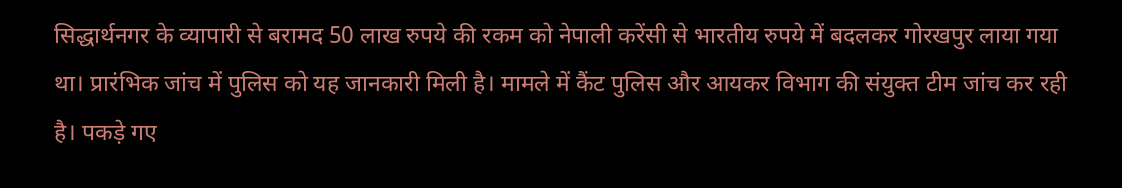सिद्धार्थनगर के व्यापारी से बरामद 50 लाख रुपये की रकम को नेपाली करेंसी से भारतीय रुपये में बदलकर गोरखपुर लाया गया था। प्रारंभिक जांच में पुलिस को यह जानकारी मिली है। मामले में कैंट पुलिस और आयकर विभाग की संयुक्त टीम जांच कर रही है। पकड़े गए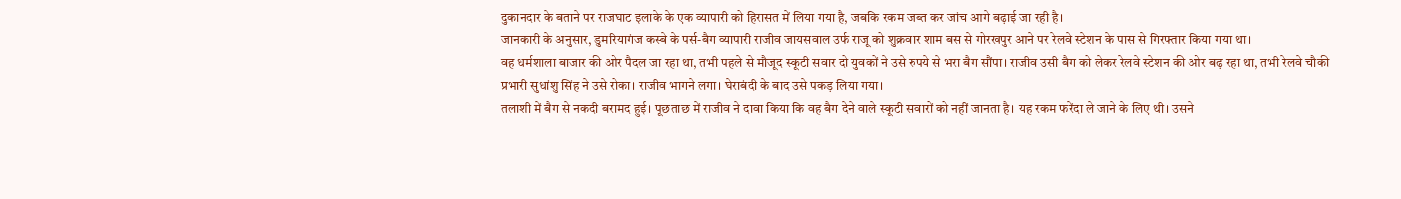दुकानदार के बताने पर राजघाट इलाके के एक व्यापारी को हिरासत में लिया गया है, जबकि रकम जब्त कर जांच आगे बढ़ाई जा रही है।
जानकारी के अनुसार, डुमरियागंज कस्बे के पर्स-बैग व्यापारी राजीव जायसवाल उर्फ राजू को शुक्रवार शाम बस से गोरखपुर आने पर रेलवे स्टेशन के पास से गिरफ्तार किया गया था।
वह धर्मशाला बाजार की ओर पैदल जा रहा था, तभी पहले से मौजूद स्कूटी सवार दो युवकों ने उसे रुपये से भरा बैग सौंपा। राजीव उसी बैग को लेकर रेलवे स्टेशन की ओर बढ़ रहा था, तभी रेलवे चौकी प्रभारी सुधांशु सिंह ने उसे रोका। राजीव भागने लगा। घेराबंदी के बाद उसे पकड़ लिया गया।
तलाशी में बैग से नकदी बरामद हुई। पूछताछ में राजीव ने दावा किया कि वह बैग देने वाले स्कूटी सवारों को नहीं जानता है। यह रकम फरेंदा ले जाने के लिए थी। उसने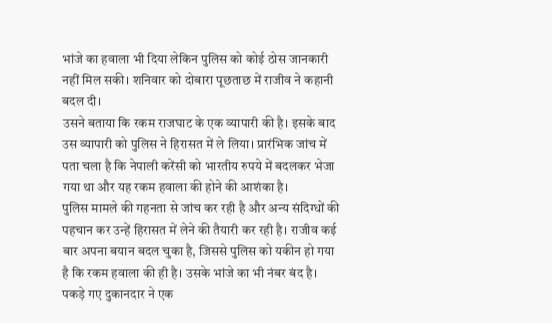भांजे का हवाला भी दिया लेकिन पुलिस को कोई ठोस जानकारी नहीं मिल सकी। शनिवार को दोबारा पूछताछ में राजीव ने कहानी बदल दी।
उसने बताया कि रकम राजघाट के एक व्यापारी की है। इसके बाद उस व्यापारी को पुलिस ने हिरासत में ले लिया। प्रारंभिक जांच में पता चला है कि नेपाली करेंसी को भारतीय रुपये में बदलकर भेजा गया था और यह रकम हवाला की होने की आशंका है।
पुलिस मामले की गहनता से जांच कर रही है और अन्य संदिग्धों की पहचान कर उन्हें हिरासत में लेने की तैयारी कर रही है। राजीव कई बार अपना बयान बदल चुका है, जिससे पुलिस को यकीन हो गया है कि रकम हवाला की ही है। उसके भांजे का भी नंबर बंद है।
पकड़े गए दुकानदार ने एक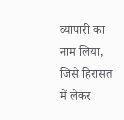व्यापारी का नाम लिया, जिसे हिरासत में लेकर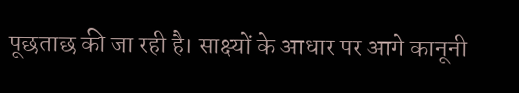पूछताछ की जा रही है। साक्ष्यों के आधार पर आगे कानूनी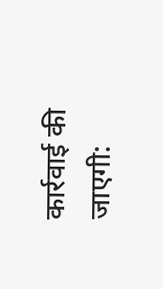कार्रवाई की जाएगी: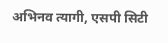अभिनव त्यागी, एसपी सिटी